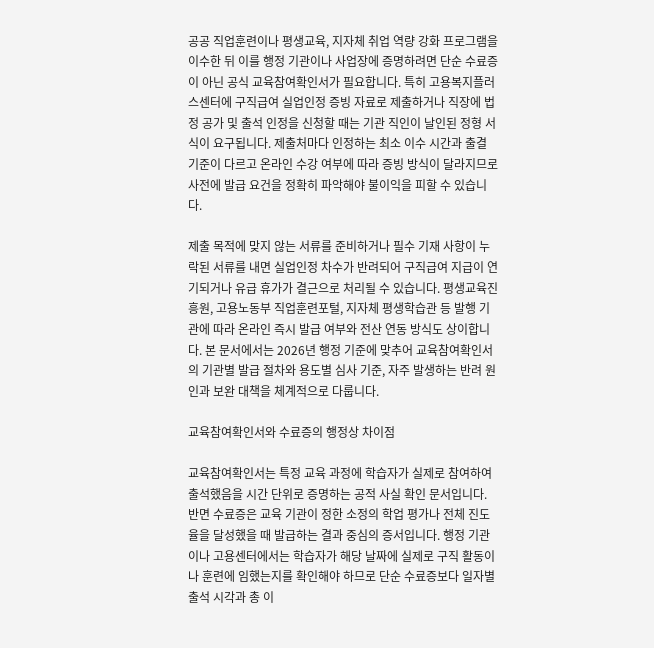공공 직업훈련이나 평생교육, 지자체 취업 역량 강화 프로그램을 이수한 뒤 이를 행정 기관이나 사업장에 증명하려면 단순 수료증이 아닌 공식 교육참여확인서가 필요합니다. 특히 고용복지플러스센터에 구직급여 실업인정 증빙 자료로 제출하거나 직장에 법정 공가 및 출석 인정을 신청할 때는 기관 직인이 날인된 정형 서식이 요구됩니다. 제출처마다 인정하는 최소 이수 시간과 출결 기준이 다르고 온라인 수강 여부에 따라 증빙 방식이 달라지므로 사전에 발급 요건을 정확히 파악해야 불이익을 피할 수 있습니다.

제출 목적에 맞지 않는 서류를 준비하거나 필수 기재 사항이 누락된 서류를 내면 실업인정 차수가 반려되어 구직급여 지급이 연기되거나 유급 휴가가 결근으로 처리될 수 있습니다. 평생교육진흥원, 고용노동부 직업훈련포털, 지자체 평생학습관 등 발행 기관에 따라 온라인 즉시 발급 여부와 전산 연동 방식도 상이합니다. 본 문서에서는 2026년 행정 기준에 맞추어 교육참여확인서의 기관별 발급 절차와 용도별 심사 기준, 자주 발생하는 반려 원인과 보완 대책을 체계적으로 다룹니다.

교육참여확인서와 수료증의 행정상 차이점

교육참여확인서는 특정 교육 과정에 학습자가 실제로 참여하여 출석했음을 시간 단위로 증명하는 공적 사실 확인 문서입니다. 반면 수료증은 교육 기관이 정한 소정의 학업 평가나 전체 진도율을 달성했을 때 발급하는 결과 중심의 증서입니다. 행정 기관이나 고용센터에서는 학습자가 해당 날짜에 실제로 구직 활동이나 훈련에 임했는지를 확인해야 하므로 단순 수료증보다 일자별 출석 시각과 총 이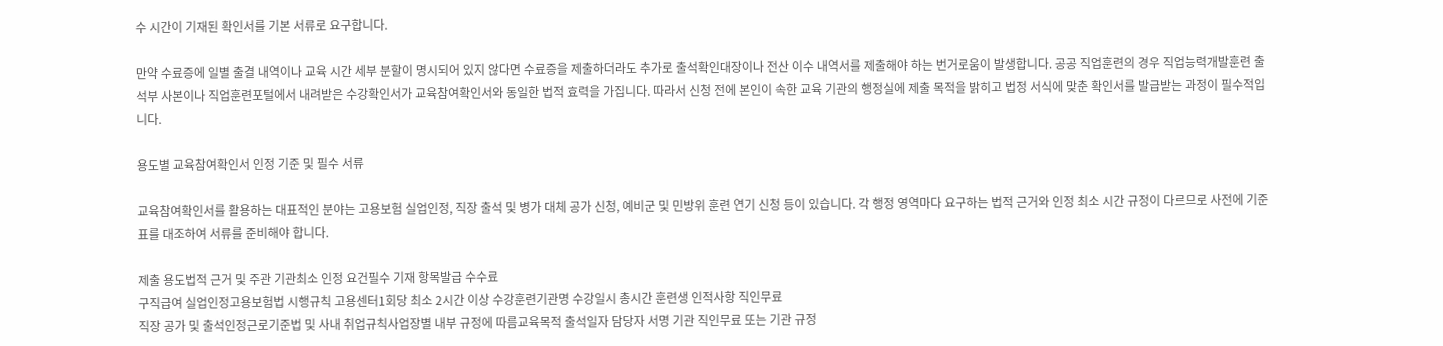수 시간이 기재된 확인서를 기본 서류로 요구합니다.

만약 수료증에 일별 출결 내역이나 교육 시간 세부 분할이 명시되어 있지 않다면 수료증을 제출하더라도 추가로 출석확인대장이나 전산 이수 내역서를 제출해야 하는 번거로움이 발생합니다. 공공 직업훈련의 경우 직업능력개발훈련 출석부 사본이나 직업훈련포털에서 내려받은 수강확인서가 교육참여확인서와 동일한 법적 효력을 가집니다. 따라서 신청 전에 본인이 속한 교육 기관의 행정실에 제출 목적을 밝히고 법정 서식에 맞춘 확인서를 발급받는 과정이 필수적입니다.

용도별 교육참여확인서 인정 기준 및 필수 서류

교육참여확인서를 활용하는 대표적인 분야는 고용보험 실업인정, 직장 출석 및 병가 대체 공가 신청, 예비군 및 민방위 훈련 연기 신청 등이 있습니다. 각 행정 영역마다 요구하는 법적 근거와 인정 최소 시간 규정이 다르므로 사전에 기준표를 대조하여 서류를 준비해야 합니다.

제출 용도법적 근거 및 주관 기관최소 인정 요건필수 기재 항목발급 수수료
구직급여 실업인정고용보험법 시행규칙 고용센터1회당 최소 2시간 이상 수강훈련기관명 수강일시 총시간 훈련생 인적사항 직인무료
직장 공가 및 출석인정근로기준법 및 사내 취업규칙사업장별 내부 규정에 따름교육목적 출석일자 담당자 서명 기관 직인무료 또는 기관 규정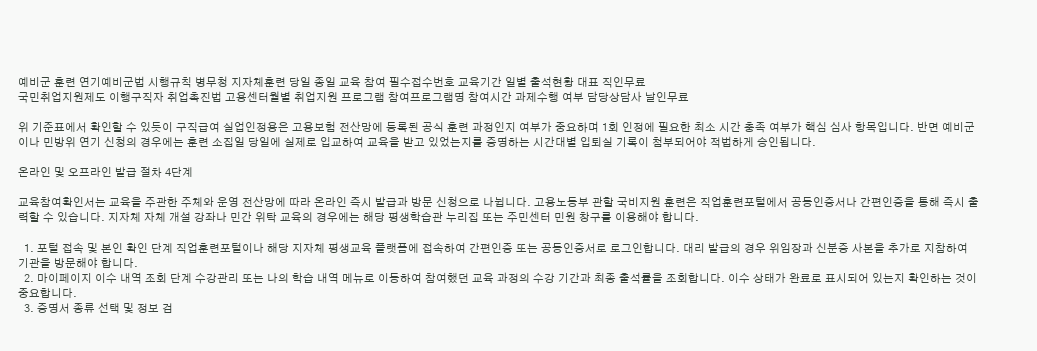예비군 훈련 연기예비군법 시행규칙 병무청 지자체훈련 당일 종일 교육 참여 필수접수번호 교육기간 일별 출석현황 대표 직인무료
국민취업지원제도 이행구직자 취업촉진법 고용센터월별 취업지원 프로그램 참여프로그램명 참여시간 과제수행 여부 담당상담사 날인무료

위 기준표에서 확인할 수 있듯이 구직급여 실업인정용은 고용보험 전산망에 등록된 공식 훈련 과정인지 여부가 중요하며 1회 인정에 필요한 최소 시간 충족 여부가 핵심 심사 항목입니다. 반면 예비군이나 민방위 연기 신청의 경우에는 훈련 소집일 당일에 실제로 입교하여 교육을 받고 있었는지를 증명하는 시간대별 입퇴실 기록이 첨부되어야 적법하게 승인됩니다.

온라인 및 오프라인 발급 절차 4단계

교육참여확인서는 교육을 주관한 주체와 운영 전산망에 따라 온라인 즉시 발급과 방문 신청으로 나뉩니다. 고용노동부 관할 국비지원 훈련은 직업훈련포털에서 공동인증서나 간편인증을 통해 즉시 출력할 수 있습니다. 지자체 자체 개설 강좌나 민간 위탁 교육의 경우에는 해당 평생학습관 누리집 또는 주민센터 민원 창구를 이용해야 합니다.

  1. 포털 접속 및 본인 확인 단계 직업훈련포털이나 해당 지자체 평생교육 플랫폼에 접속하여 간편인증 또는 공동인증서로 로그인합니다. 대리 발급의 경우 위임장과 신분증 사본을 추가로 지참하여 기관을 방문해야 합니다.
  2. 마이페이지 이수 내역 조회 단계 수강관리 또는 나의 학습 내역 메뉴로 이동하여 참여했던 교육 과정의 수강 기간과 최종 출석률을 조회합니다. 이수 상태가 완료로 표시되어 있는지 확인하는 것이 중요합니다.
  3. 증명서 종류 선택 및 정보 검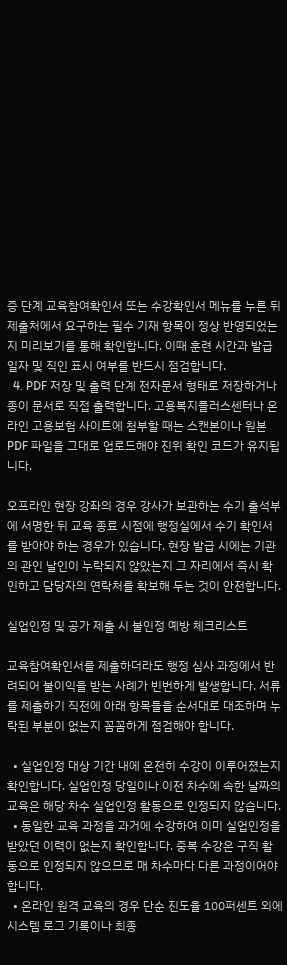증 단계 교육참여확인서 또는 수강확인서 메뉴를 누른 뒤 제출처에서 요구하는 필수 기재 항목이 정상 반영되었는지 미리보기를 통해 확인합니다. 이때 훈련 시간과 발급일자 및 직인 표시 여부를 반드시 점검합니다.
  4. PDF 저장 및 출력 단계 전자문서 형태로 저장하거나 종이 문서로 직접 출력합니다. 고용복지플러스센터나 온라인 고용보험 사이트에 첨부할 때는 스캔본이나 원본 PDF 파일을 그대로 업로드해야 진위 확인 코드가 유지됩니다.

오프라인 현장 강좌의 경우 강사가 보관하는 수기 출석부에 서명한 뒤 교육 종료 시점에 행정실에서 수기 확인서를 받아야 하는 경우가 있습니다. 현장 발급 시에는 기관의 관인 날인이 누락되지 않았는지 그 자리에서 즉시 확인하고 담당자의 연락처를 확보해 두는 것이 안전합니다.

실업인정 및 공가 제출 시 불인정 예방 체크리스트

교육참여확인서를 제출하더라도 행정 심사 과정에서 반려되어 불이익을 받는 사례가 빈번하게 발생합니다. 서류를 제출하기 직전에 아래 항목들을 순서대로 대조하며 누락된 부분이 없는지 꼼꼼하게 점검해야 합니다.

  • 실업인정 대상 기간 내에 온전히 수강이 이루어졌는지 확인합니다. 실업인정 당일이나 이전 차수에 속한 날짜의 교육은 해당 차수 실업인정 활동으로 인정되지 않습니다.
  • 동일한 교육 과정을 과거에 수강하여 이미 실업인정을 받았던 이력이 없는지 확인합니다. 중복 수강은 구직 활동으로 인정되지 않으므로 매 차수마다 다른 과정이어야 합니다.
  • 온라인 원격 교육의 경우 단순 진도율 100퍼센트 외에 시스템 로그 기록이나 최종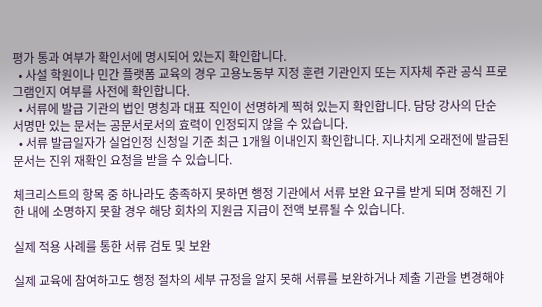평가 통과 여부가 확인서에 명시되어 있는지 확인합니다.
  • 사설 학원이나 민간 플랫폼 교육의 경우 고용노동부 지정 훈련 기관인지 또는 지자체 주관 공식 프로그램인지 여부를 사전에 확인합니다.
  • 서류에 발급 기관의 법인 명칭과 대표 직인이 선명하게 찍혀 있는지 확인합니다. 담당 강사의 단순 서명만 있는 문서는 공문서로서의 효력이 인정되지 않을 수 있습니다.
  • 서류 발급일자가 실업인정 신청일 기준 최근 1개월 이내인지 확인합니다. 지나치게 오래전에 발급된 문서는 진위 재확인 요청을 받을 수 있습니다.

체크리스트의 항목 중 하나라도 충족하지 못하면 행정 기관에서 서류 보완 요구를 받게 되며 정해진 기한 내에 소명하지 못할 경우 해당 회차의 지원금 지급이 전액 보류될 수 있습니다.

실제 적용 사례를 통한 서류 검토 및 보완

실제 교육에 참여하고도 행정 절차의 세부 규정을 알지 못해 서류를 보완하거나 제출 기관을 변경해야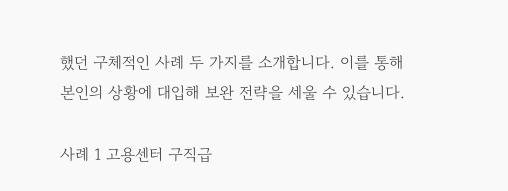했던 구체적인 사례 두 가지를 소개합니다. 이를 통해 본인의 상황에 대입해 보완 전략을 세울 수 있습니다.

사례 1 고용센터 구직급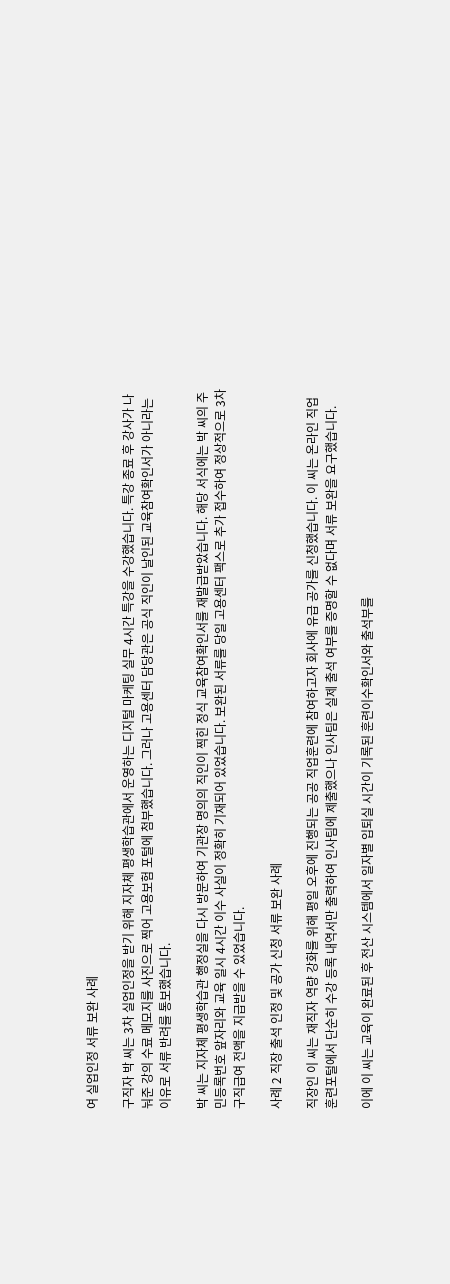여 실업인정 서류 보완 사례

구직자 박 씨는 3차 실업인정을 받기 위해 지자체 평생학습관에서 운영하는 디지털 마케팅 실무 4시간 특강을 수강했습니다. 특강 종료 후 강사가 나눠준 강의 수료 메모지를 사진으로 찍어 고용보험 포털에 첨부했습니다. 그러나 고용센터 담당관은 공식 직인이 날인된 교육참여확인서가 아니라는 이유로 서류 반려를 통보했습니다.

박 씨는 지자체 평생학습관 행정실을 다시 방문하여 기관장 명의의 직인이 찍힌 정식 교육참여확인서를 재발급받았습니다. 해당 서식에는 박 씨의 주민등록번호 앞자리와 교육 일시 4시간 이수 사실이 정확히 기재되어 있었습니다. 보완된 서류를 당일 고용센터 팩스로 추가 접수하여 정상적으로 3차 구직급여 전액을 지급받을 수 있었습니다.

사례 2 직장 출석 인정 및 공가 신청 서류 보완 사례

직장인 이 씨는 재직자 역량 강화를 위해 평일 오후에 진행되는 공공 직업훈련에 참여하고자 회사에 유급 공가를 신청했습니다. 이 씨는 온라인 직업훈련포털에서 단순히 수강 등록 내역서만 출력하여 인사팀에 제출했으나 인사팀은 실제 출석 여부를 증명할 수 없다며 서류 보완을 요구했습니다.

이에 이 씨는 교육이 완료된 후 전산 시스템에서 일자별 입퇴실 시간이 기록된 훈련이수확인서와 출석부를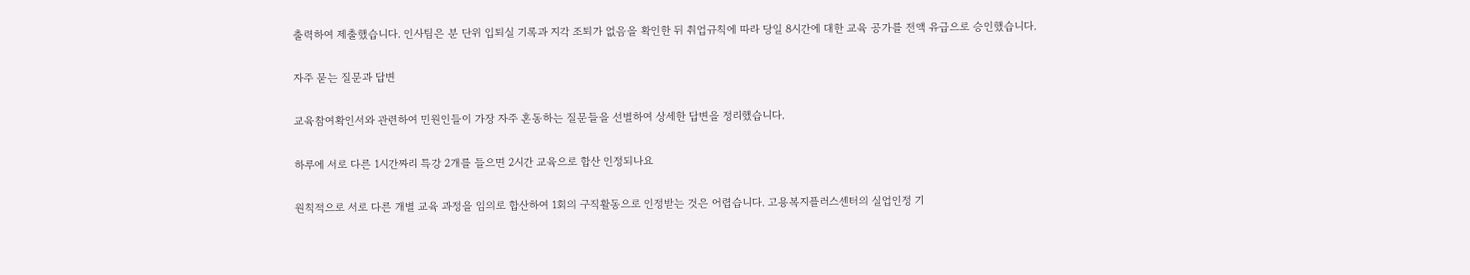출력하여 제출했습니다. 인사팀은 분 단위 입퇴실 기록과 지각 조퇴가 없음을 확인한 뒤 취업규칙에 따라 당일 8시간에 대한 교육 공가를 전액 유급으로 승인했습니다.

자주 묻는 질문과 답변

교육참여확인서와 관련하여 민원인들이 가장 자주 혼동하는 질문들을 선별하여 상세한 답변을 정리했습니다.

하루에 서로 다른 1시간짜리 특강 2개를 들으면 2시간 교육으로 합산 인정되나요

원칙적으로 서로 다른 개별 교육 과정을 임의로 합산하여 1회의 구직활동으로 인정받는 것은 어렵습니다. 고용복지플러스센터의 실업인정 기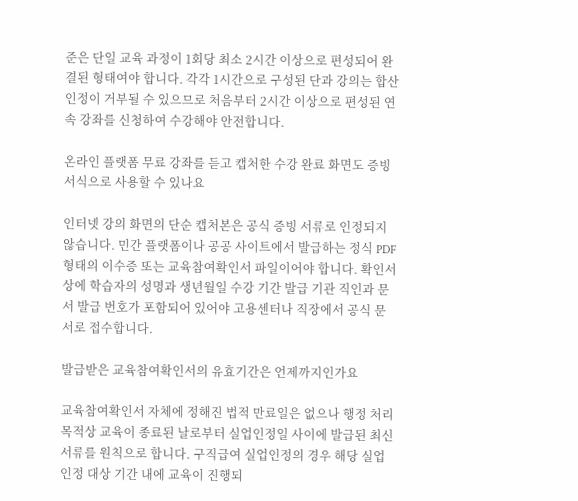준은 단일 교육 과정이 1회당 최소 2시간 이상으로 편성되어 완결된 형태여야 합니다. 각각 1시간으로 구성된 단과 강의는 합산 인정이 거부될 수 있으므로 처음부터 2시간 이상으로 편성된 연속 강좌를 신청하여 수강해야 안전합니다.

온라인 플랫폼 무료 강좌를 듣고 캡처한 수강 완료 화면도 증빙 서식으로 사용할 수 있나요

인터넷 강의 화면의 단순 캡처본은 공식 증빙 서류로 인정되지 않습니다. 민간 플랫폼이나 공공 사이트에서 발급하는 정식 PDF 형태의 이수증 또는 교육참여확인서 파일이어야 합니다. 확인서 상에 학습자의 성명과 생년월일 수강 기간 발급 기관 직인과 문서 발급 번호가 포함되어 있어야 고용센터나 직장에서 공식 문서로 접수합니다.

발급받은 교육참여확인서의 유효기간은 언제까지인가요

교육참여확인서 자체에 정해진 법적 만료일은 없으나 행정 처리 목적상 교육이 종료된 날로부터 실업인정일 사이에 발급된 최신 서류를 원칙으로 합니다. 구직급여 실업인정의 경우 해당 실업인정 대상 기간 내에 교육이 진행되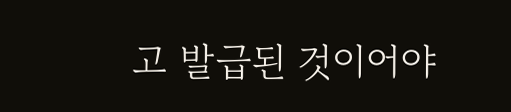고 발급된 것이어야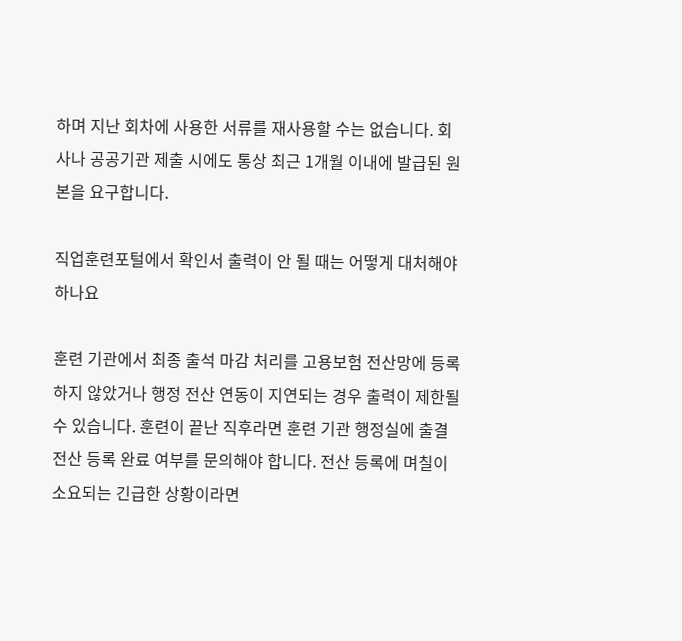하며 지난 회차에 사용한 서류를 재사용할 수는 없습니다. 회사나 공공기관 제출 시에도 통상 최근 1개월 이내에 발급된 원본을 요구합니다.

직업훈련포털에서 확인서 출력이 안 될 때는 어떻게 대처해야 하나요

훈련 기관에서 최종 출석 마감 처리를 고용보험 전산망에 등록하지 않았거나 행정 전산 연동이 지연되는 경우 출력이 제한될 수 있습니다. 훈련이 끝난 직후라면 훈련 기관 행정실에 출결 전산 등록 완료 여부를 문의해야 합니다. 전산 등록에 며칠이 소요되는 긴급한 상황이라면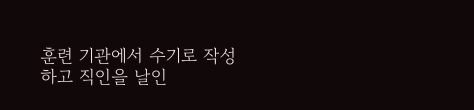훈련 기관에서 수기로 작성하고 직인을 날인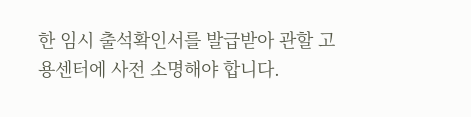한 임시 출석확인서를 발급받아 관할 고용센터에 사전 소명해야 합니다.